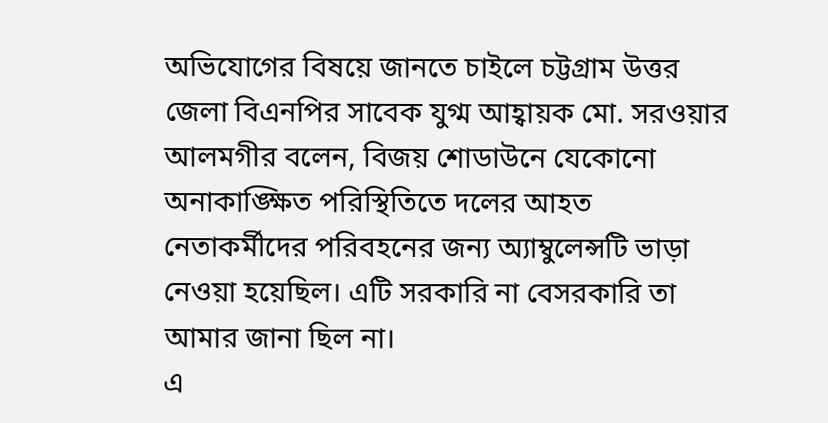অভিযোগের বিষয়ে জানতে চাইলে চট্টগ্রাম উত্তর জেলা বিএনপির সাবেক যুগ্ম আহ্বায়ক মো. সরওয়ার আলমগীর বলেন, বিজয় শোডাউনে যেকোনো অনাকাঙ্ক্ষিত পরিস্থিতিতে দলের আহত নেতাকর্মীদের পরিবহনের জন্য অ্যাম্বুলেন্সটি ভাড়া নেওয়া হয়েছিল। এটি সরকারি না বেসরকারি তা আমার জানা ছিল না।
এ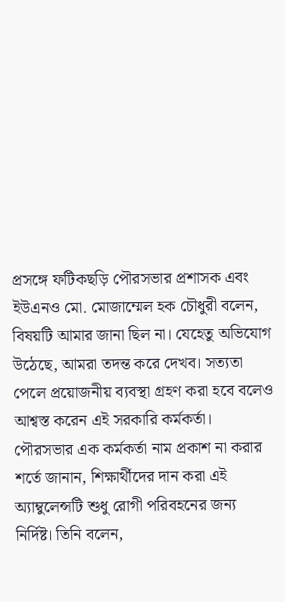প্রসঙ্গে ফটিকছড়ি পৌরসভার প্রশাসক এবং ইউএনও মো. মোজাম্মেল হক চৌধুরী বলেন, বিষয়টি আমার জানা ছিল না। যেহেতু অভিযোগ উঠেছে, আমরা তদন্ত করে দেখব। সত্যতা পেলে প্রয়োজনীয় ব্যবস্থা গ্রহণ করা হবে বলেও আশ্বস্ত করেন এই সরকারি কর্মকর্তা।
পৌরসভার এক কর্মকর্তা নাম প্রকাশ না করার শর্তে জানান, শিক্ষার্থীদের দান করা এই অ্যাম্বুলেন্সটি শুধু রোগী পরিবহনের জন্য নির্দিষ্ট। তিনি বলেন,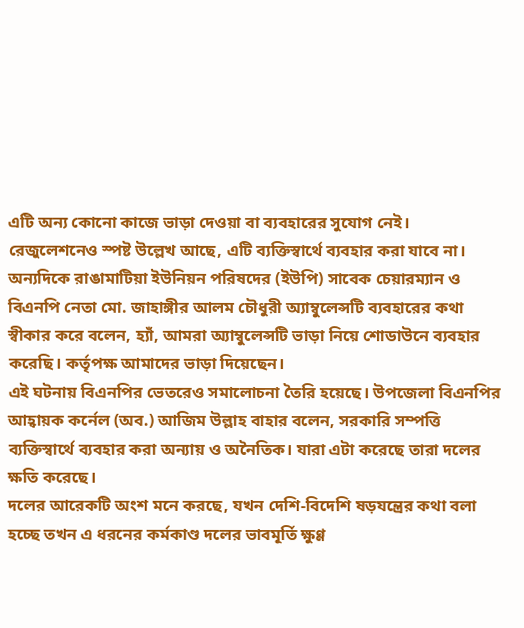এটি অন্য কোনো কাজে ভাড়া দেওয়া বা ব্যবহারের সুযোগ নেই। রেজুলেশনেও স্পষ্ট উল্লেখ আছে, এটি ব্যক্তিস্বার্থে ব্যবহার করা যাবে না। অন্যদিকে রাঙামাটিয়া ইউনিয়ন পরিষদের (ইউপি) সাবেক চেয়ারম্যান ও বিএনপি নেতা মো. জাহাঙ্গীর আলম চৌধুরী অ্যাম্বুলেন্সটি ব্যবহারের কথা স্বীকার করে বলেন, হ্যাঁ, আমরা অ্যাম্বুলেন্সটি ভাড়া নিয়ে শোডাউনে ব্যবহার করেছি। কর্তৃপক্ষ আমাদের ভাড়া দিয়েছেন।
এই ঘটনায় বিএনপির ভেতরেও সমালোচনা তৈরি হয়েছে। উপজেলা বিএনপির আহ্বায়ক কর্নেল (অব.) আজিম উল্লাহ বাহার বলেন, সরকারি সম্পত্তি ব্যক্তিস্বার্থে ব্যবহার করা অন্যায় ও অনৈতিক। যারা এটা করেছে তারা দলের ক্ষতি করেছে।
দলের আরেকটি অংশ মনে করছে, যখন দেশি-বিদেশি ষড়যন্ত্রের কথা বলা হচ্ছে তখন এ ধরনের কর্মকাণ্ড দলের ভাবমূর্তি ক্ষুণ্ণ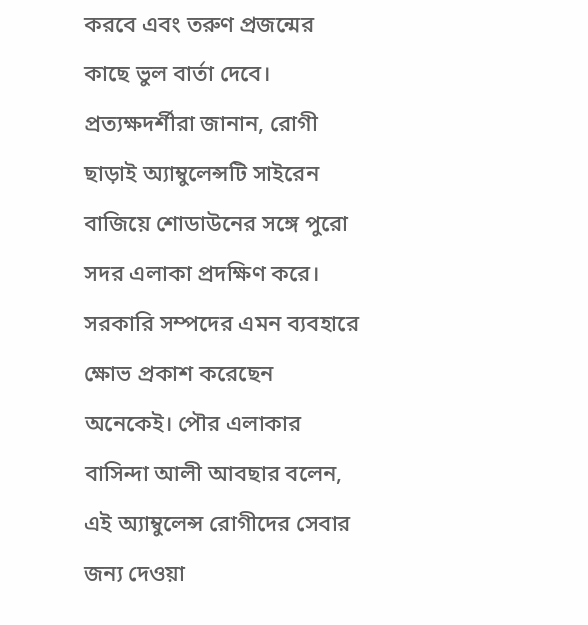করবে এবং তরুণ প্রজন্মের কাছে ভুল বার্তা দেবে।
প্রত্যক্ষদর্শীরা জানান, রোগী ছাড়াই অ্যাম্বুলেন্সটি সাইরেন বাজিয়ে শোডাউনের সঙ্গে পুরো সদর এলাকা প্রদক্ষিণ করে। সরকারি সম্পদের এমন ব্যবহারে ক্ষোভ প্রকাশ করেছেন অনেকেই। পৌর এলাকার বাসিন্দা আলী আবছার বলেন, এই অ্যাম্বুলেন্স রোগীদের সেবার জন্য দেওয়া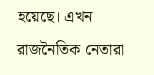হয়েছে। এখন রাজনৈতিক নেতারা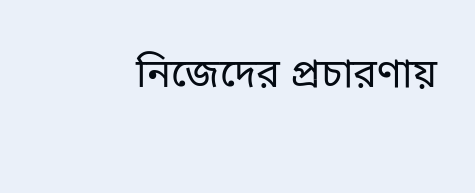নিজেদের প্রচারণায়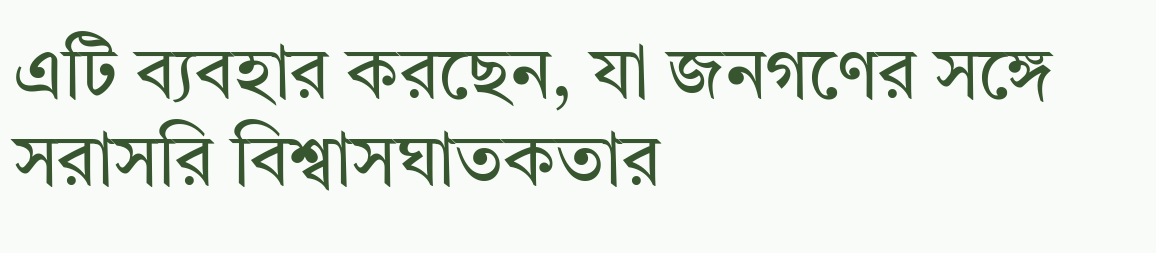এটি ব্যবহার করছেন, যা জনগণের সঙ্গে সরাসরি বিশ্বাসঘাতকতার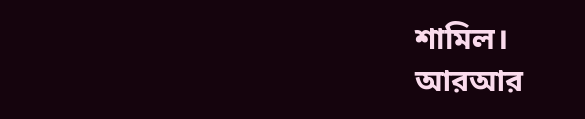শামিল।
আরআর